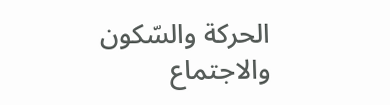الحركة والسّكون والاجتماع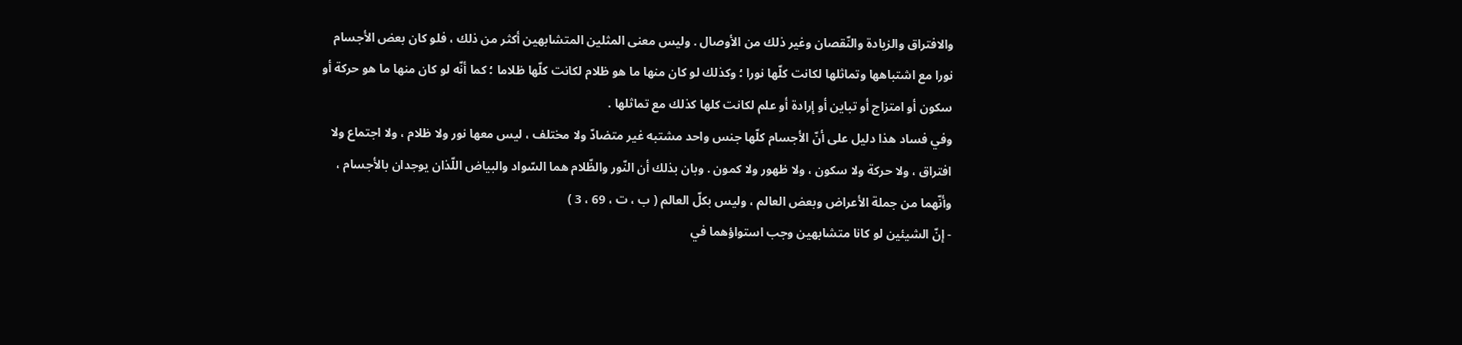والافتراق والزيادة والنّقصان وغير ذلك من الأوصال . وليس معنى المثلين المتشابهين أكثر من ذلك ، فلو كان بعض الأجسام نورا مع اشتباهها وتماثلها لكانت كلّها نورا ؛ وكذلك لو كان منها ما هو ظلام لكانت كلّها ظلاما ؛ كما أنّه لو كان منها ما هو حركة أو سكون أو امتزاج أو تباين أو إرادة أو علم لكانت كلها كذلك مع تماثلها .
وفي فساد هذا دليل على أنّ الأجسام كلّها جنس واحد مشتبه غير متضادّ ولا مختلف ، ليس معها نور ولا ظلام ، ولا اجتماع ولا افتراق ، ولا حركة ولا سكون ، ولا ظهور ولا كمون . وبان بذلك أن النّور والظّلام هما السّواد والبياض اللّذان يوجدان بالأجسام ، وأنّهما من جملة الأعراض وبعض العالم ، وليس بكلّ العالم ( ب ، ت ، 69 ، 3 )
- إنّ الشيئين لو كانا متشابهين وجب استواؤهما في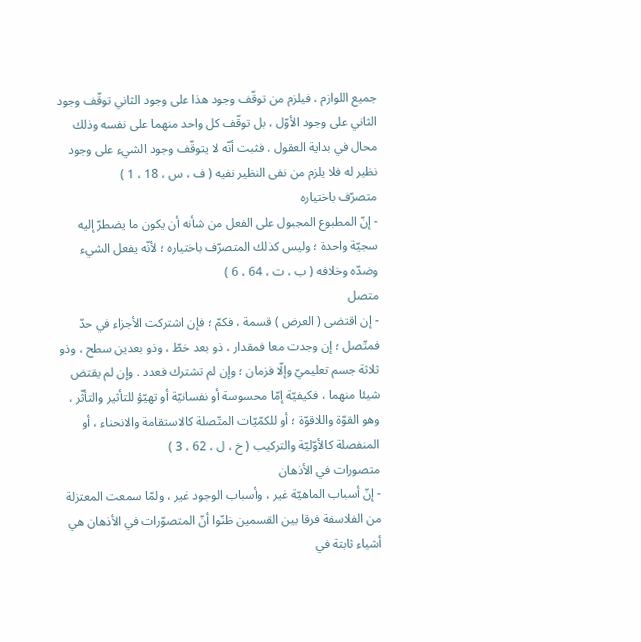جميع اللوازم ، فيلزم من توقّف وجود هذا على وجود الثاني توقّف وجود الثاني على وجود الأوّل ، بل توقّف كل واحد منهما على نفسه وذلك محال في بداية العقول . فثبت أنّه لا يتوقّف وجود الشيء على وجود نظير له فلا يلزم من نفى النظير نفيه ( ف ، س ، 18 ، 1 )
متصرّف باختياره
- إنّ المطبوع المجبول على الفعل من شأنه أن يكون ما يضطرّ إليه سجيّة واحدة ؛ وليس كذلك المتصرّف باختياره ؛ لأنّه يفعل الشيء وضدّه وخلافه ( ب ، ت ، 64 ، 6 )
متصل
- إن اقتضى ( العرض ) قسمة ، فكمّ ؛ فإن اشتركت الأجزاء في حدّ فمتّصل ؛ إن وجدت معا فمقدار ، ذو بعد خطّ ، وذو بعدين سطح ، وذو ثلاثة جسم تعليميّ وإلّا فزمان ؛ وإن لم تشترك فعدد . وإن لم يقتض شيئا منهما ، فكيفيّة إمّا محسوسة أو نفسانيّة أو تهيّؤ للتأثير والتأثّر ، وهو القوّة واللاقوّة ؛ أو للكمّيّات المتّصلة كالاستقامة والانحناء ، أو المنفصلة كالأوّليّة والتركيب ( خ ، ل ، 62 ، 3 )
متصورات في الأذهان
- إنّ أسباب الماهيّة غير ، وأسباب الوجود غير ، ولمّا سمعت المعتزلة من الفلاسفة فرقا بين القسمين ظنّوا أنّ المتصوّرات في الأذهان هي أشياء ثابتة في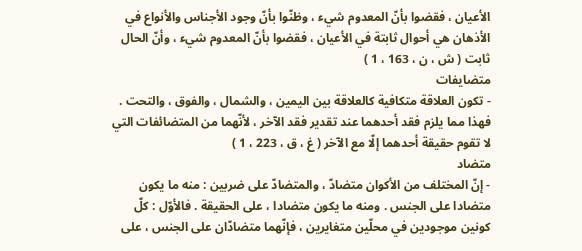الأعيان ، فقضوا بأنّ المعدوم شيء ، وظنّوا بأنّ وجود الأجناس والأنواع في الأذهان هي أحوال ثابتة في الأعيان ، فقضوا بأنّ المعدوم شيء ، وأنّ الحال ثابت ( ش ، ن ، 163 ، 1 )
متضايفات
- تكون العلاقة متكافية كالعلاقة بين اليمين ، والشمال ، والفوق ، والتحت . فهذا مما يلزم فقد أحدهما عند تقدير فقد الآخر ، لأنّهما من المتضائفات التي لا تقوم حقيقة أحدهما إلّا مع الآخر ( غ ، ق ، 223 ، 1 )
متضاد
- إنّ المختلف من الأكوان متضادّ ، والمتضادّ على ضربين : منه ما يكون متضادا على الجنس . ومنه ما يكون متضادا ، على الحقيقة . فالأوّل : كلّ كونين موجودين في محلّين متغايرين ، فإنّهما متضادّان على الجنس ، على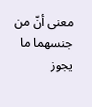معنى أنّ من جنسهما ما يجوز